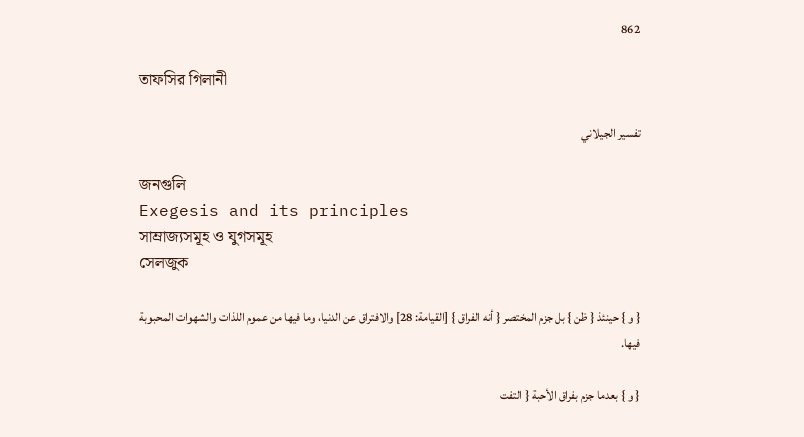862

তাফসির গিলানী

تفسير الجيلاني

জনগুলি
Exegesis and its principles
সাম্রাজ্যসমূহ ও যুগসমূহ
সেলজুক

{ و } حينئذ { ظن } بل جزم المختصر { أنه الفراق } [القيامة: 28] والافتراق عن الدنيا، وما فيها من عموم اللذات والشهوات المحبوبة فيها.

{ و } بعدما جزم بفراق الأحبة { التفت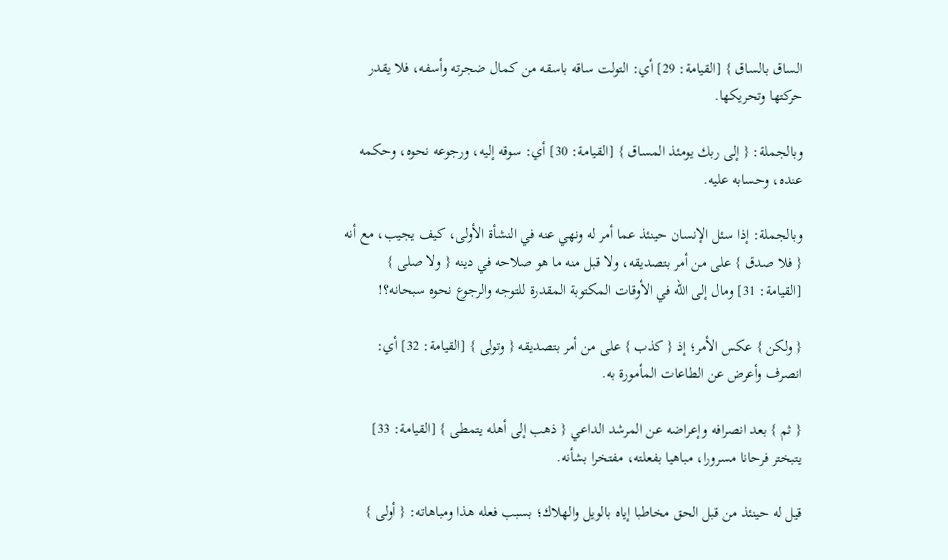الساق بالساق } [القيامة: 29] أي: التولت ساقه باسقه من كمال ضجرته وأسفه، فلا يقدر حركتها وتحريكها.

وبالجملة: { إلى ربك يومئذ المساق } [القيامة: 30] أي: سوقه إليه، ورجوعه نحوه، وحكمه عنده، وحسابه عليه.

وبالجملة: إذا سئل الإنسان حينئذ عما أمر له ونهي عنه في النشأة الأولى، كيف يجيب، مع أنه { فلا صدق } على من أمر بتصديقه، ولا قبل منه ما هو صلاحه في دينه { ولا صلى } [القيامة: 31] ومال إلى الله في الأوقات المكتوبة المقدرة للتوجه والرجوع نحوه سبحانه؟!

{ ولكن } عكس الأمر؛ إذ { كذب } على من أمر بتصديقه { وتولى } [القيامة: 32] أي: انصرف وأعرض عن الطاعات المأمورة به.

{ ثم } بعد انصرافه وإعراضه عن المرشد الداعي { ذهب إلى أهله يتمطى } [القيامة: 33] يتبختر فرحانا مسرورا، مباهيا بفعلته، مفتخرا بشأنه.

قيل له حينئذ من قبل الحق مخاطبا إياه بالويل والهلاك؛ بسبب فعله هذا ومباهاته: { أولى }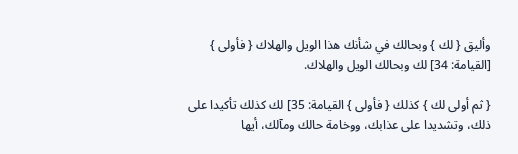وأليق { لك } وبحالك في شأنك هذا الويل والهلاك { فأولى } [القيامة: 34] لك وبحالك الويل والهلاك.

{ ثم أولى لك } كذلك { فأولى } القيامة: 35] لك كذلك تأكيدا على ذلك، وتشديدا على عذابك، ووخامة حالك ومآلك، أيها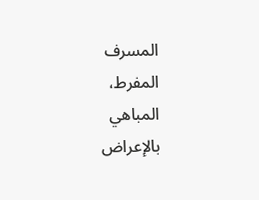المسرف المفرط، المباهي بالإعراض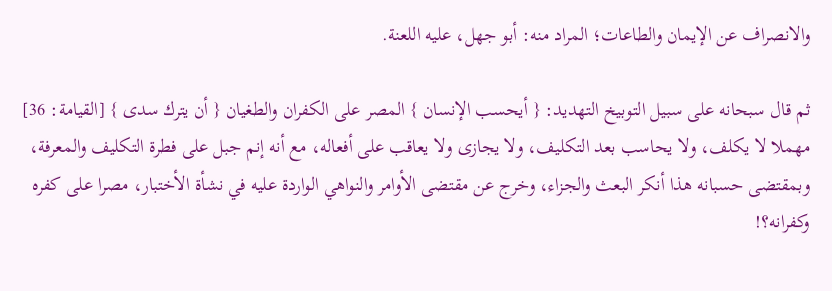والانصراف عن الإيمان والطاعات؛ المراد منه: أبو جهل، عليه اللعنة.

ثم قال سبحانه على سبيل التوبيخ التهديد: { أيحسب الإنسان } المصر على الكفران والطغيان { أن يترك سدى } [القيامة: 36] مهملا لا يكلف، ولا يحاسب بعد التكليف، ولا يجازى ولا يعاقب على أفعاله، مع أنه إنم جبل على فطرة التكليف والمعرفة، وبمقتضى حسبانه هذا أنكر البعث والجزاء، وخرج عن مقتضى الأوامر والنواهي الواردة عليه في نشأة الأختبار، مصرا على كفره وكفرانه؟!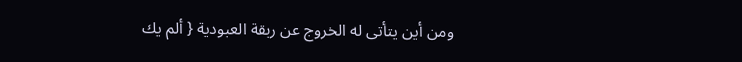ومن أين يتأتى له الخروج عن ربقة العبودية { ألم يك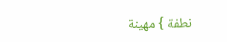نطفة } مهينة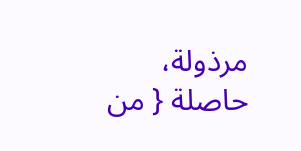مرذولة، حاصلة { من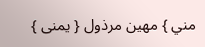مني } مهين مرذول { يمنى }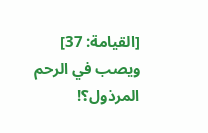[القيامة: 37] ويصب في الرحم المرذول؟!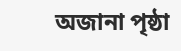অজানা পৃষ্ঠা